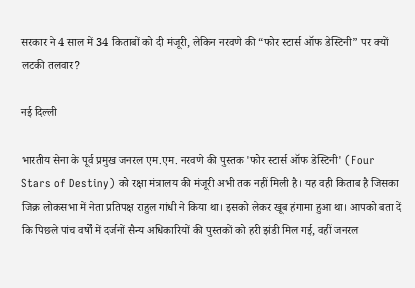सरकार ने 4 साल में 34 किताबों को दी मंजूरी, लेकिन नरवणे की “फोर स्टार्स ऑफ डेस्टिनी” पर क्यों लटकी तलवार?

नई दिल्ली

भारतीय सेना के पूर्व प्रमुख जनरल एम.एम. नरवणे की पुस्तक 'फोर स्टार्स ऑफ डेस्टिनी' (Four Stars of Destiny) को रक्षा मंत्रालय की मंजूरी अभी तक नहीं मिली है। यह वही किताब है जिसका जिक्र लोकसभा में नेता प्रतिपक्ष राहुल गांधी ने किया था। इसको लेकर खूब हंगामा हुआ था। आपको बता दें कि पिछले पांच वर्षों में दर्जनों सैन्य अधिकारियों की पुस्तकों को हरी झंडी मिल गई, वहीं जनरल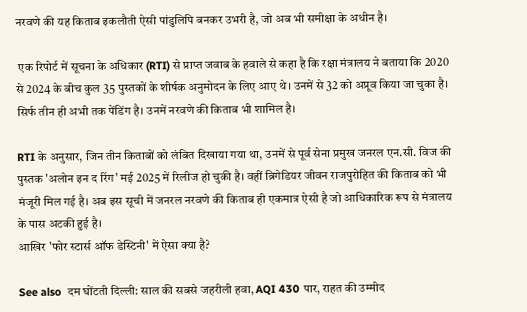नरवणे की यह किताब इकलौती ऐसी पांडुलिपि बनकर उभरी है, जो अब भी समीक्षा के अधीन है।

 एक रिपोर्ट में सूचना के अधिकार (RTI) से प्राप्त जवाब के हवाले से कहा है कि रक्षा मंत्रालय ने बताया कि 2020 से 2024 के बीच कुल 35 पुस्तकों के शीर्षक अनुमोदन के लिए आए थे। उनमें से 32 को अप्रूव किया जा चुका है। सिर्फ तीन ही अभी तक पेंडिंग है। उनमें नरवणे की किताब भी शामिल है।

RTI के अनुसार, जिन तीन किताबों को लंबित दिखाया गया था, उनमें से पूर्व सेना प्रमुख जनरल एन.सी. विज की पुस्तक 'अलोन इन द रिंग' मई 2025 में रिलीज हो चुकी है। वहीं ब्रिगेडियर जीवन राजपुरोहित की किताब को भी मंजूरी मिल गई है। अब इस सूची में जनरल नरवणे की किताब ही एकमात्र ऐसी है जो आधिकारिक रूप से मंत्रालय के पास अटकी हुई है।
आखिर 'फोर स्टार्स ऑफ डेस्टिनी' में ऐसा क्या है?

See also  दम घोंटती दिल्ली: साल की सबसे जहरीली हवा, AQI 430 पार, राहत की उम्मीद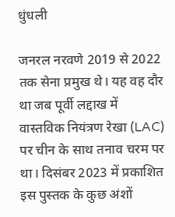धुंधली

जनरल नरवणे 2019 से 2022 तक सेना प्रमुख थे। यह वह दौर था जब पूर्वी लद्दाख में वास्तविक नियंत्रण रेखा (LAC) पर चीन के साथ तनाव चरम पर था। दिसंबर 2023 में प्रकाशित इस पुस्तक के कुछ अंशों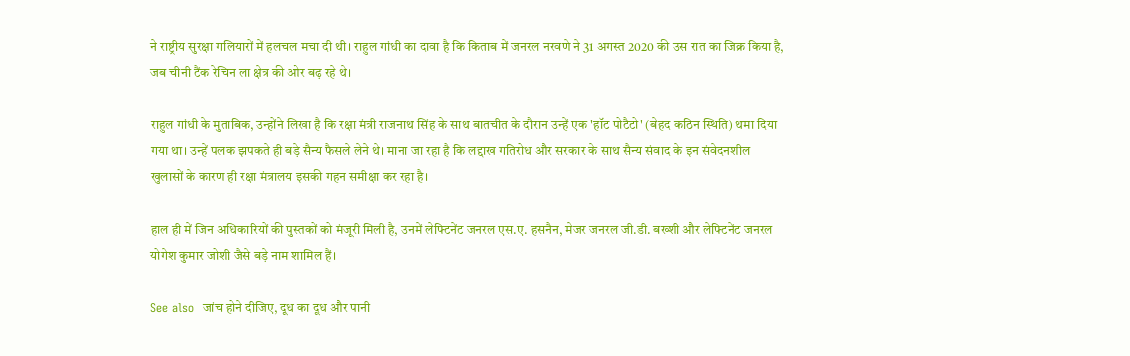ने राष्ट्रीय सुरक्षा गलियारों में हलचल मचा दी थी। राहुल गांधी का दावा है कि किताब में जनरल नरवणे ने 31 अगस्त 2020 की उस रात का जिक्र किया है, जब चीनी टैंक रेचिन ला क्षेत्र की ओर बढ़ रहे थे।

राहुल गांधी के मुताबिक, उन्होंने लिखा है कि रक्षा मंत्री राजनाथ सिंह के साथ बातचीत के दौरान उन्हें एक 'हॉट पोटैटो' (बेहद कठिन स्थिति) थमा दिया गया था। उन्हें पलक झपकते ही बड़े सैन्य फैसले लेने थे। माना जा रहा है कि लद्दाख गतिरोध और सरकार के साथ सैन्य संवाद के इन संवेदनशील खुलासों के कारण ही रक्षा मंत्रालय इसकी गहन समीक्षा कर रहा है।

हाल ही में जिन अधिकारियों की पुस्तकों को मंजूरी मिली है, उनमें लेफ्टिनेंट जनरल एस.ए. हसनैन, मेजर जनरल जी.डी. बख्शी और लेफ्टिनेंट जनरल योगेश कुमार जोशी जैसे बड़े नाम शामिल हैं।

See also  जांच होने दीजिए, दूध का दूध और पानी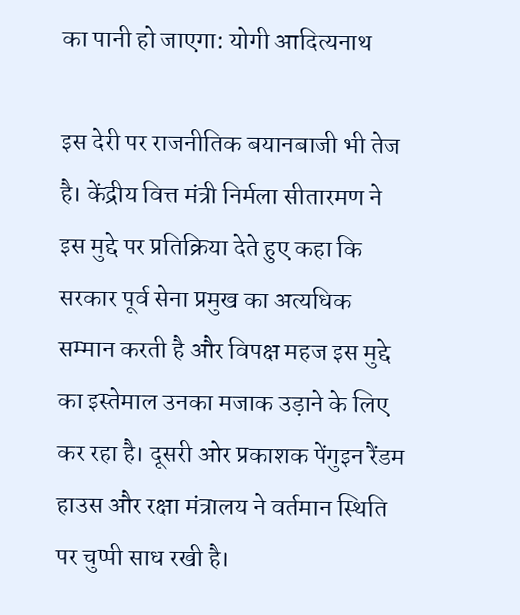का पानी हो जाएगा: योगी आदित्यनाथ

इस देरी पर राजनीतिक बयानबाजी भी तेज है। केंद्रीय वित्त मंत्री निर्मला सीतारमण ने इस मुद्दे पर प्रतिक्रिया देते हुए कहा कि सरकार पूर्व सेना प्रमुख का अत्यधिक सम्मान करती है और विपक्ष महज इस मुद्दे का इस्तेमाल उनका मजाक उड़ाने के लिए कर रहा है। दूसरी ओर प्रकाशक पेंगुइन रैंडम हाउस और रक्षा मंत्रालय ने वर्तमान स्थिति पर चुप्पी साध रखी है।